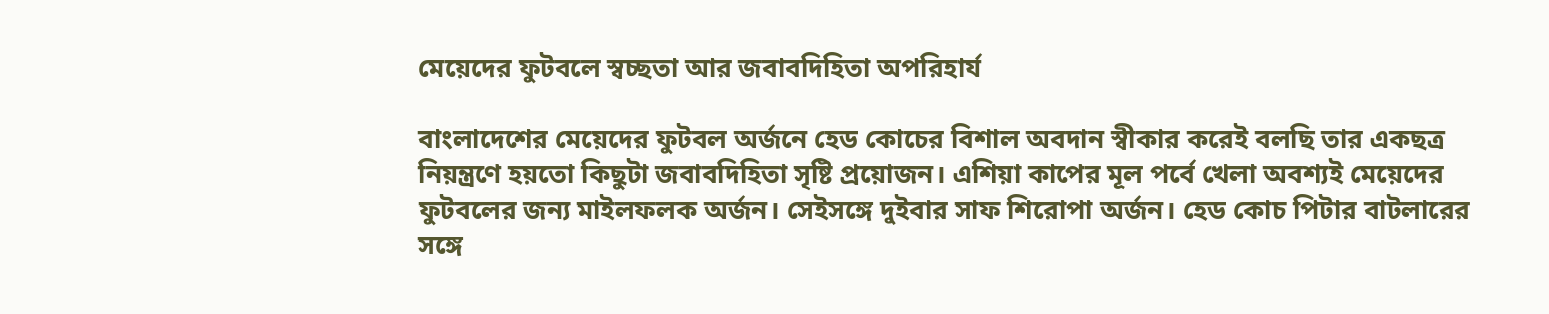মেয়েদের ফুটবলে স্বচ্ছতা আর জবাবদিহিতা অপরিহার্য

বাংলাদেশের মেয়েদের ফুটবল অর্জনে হেড কোচের বিশাল অবদান স্বীকার করেই বলছি তার একছত্র নিয়ন্ত্রণে হয়তো কিছুটা জবাবদিহিতা সৃষ্টি প্রয়োজন। এশিয়া কাপের মূল পর্বে খেলা অবশ্যই মেয়েদের ফুটবলের জন্য মাইলফলক অর্জন। সেইসঙ্গে দুইবার সাফ শিরোপা অর্জন। হেড কোচ পিটার বাটলারের সঙ্গে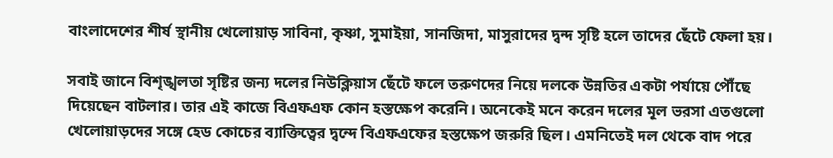বাংলাদেশের শীর্ষ স্থানীয় খেলোয়াড় সাবিনা, কৃষ্ণা, সুমাইয়া, সানজিদা, মাসুরাদের দ্বন্দ সৃষ্টি হলে তাদের ছেঁটে ফেলা হয়।

সবাই জানে বিশৃঙ্খলতা সৃষ্টির জন্য দলের নিউক্লিয়াস ছেঁটে ফলে তরুণদের নিয়ে দলকে উন্নতির একটা পর্যায়ে পৌঁছে দিয়েছেন বাটলার। তার এই কাজে বিএফএফ কোন হস্তক্ষেপ করেনি। অনেকেই মনে করেন দলের মূল ভরসা এতগুলো খেলোয়াড়দের সঙ্গে হেড কোচের ব্যাক্তিত্বের দ্বন্দে বিএফএফের হস্তক্ষেপ জরুরি ছিল। এমনিতেই দল থেকে বাদ পরে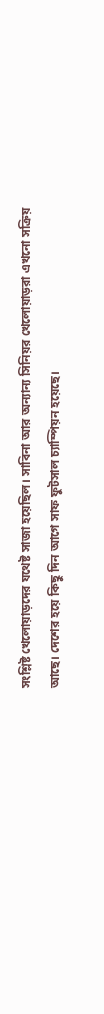সংশ্লিষ্ট খেলোয়াড়দের যথেষ্ট সাজা হয়েছিল। সাবিনা আর অন্যান্য সিনিয়র খেলোয়াড়রা এখনো সক্রিয় আছে। দেশের হয়ে কিছু দিন আগে সাফ ফুটসাল চ্যাম্পিয়ন হয়েছে।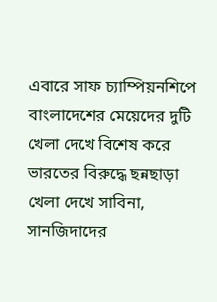এবারে সাফ চ্যাম্পিয়নশিপে বাংলাদেশের মেয়েদের দুটি খেলা দেখে বিশেষ করে ভারতের বিরুদ্ধে ছন্নছাড়া খেলা দেখে সাবিনা, সানজিদাদের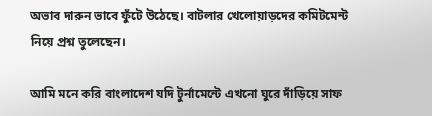অভাব দারুন ভাবে ফুঁটে উঠেছে। বাটলার খেলোয়াড়দের কমিটমেন্ট নিয়ে প্রশ্ন তুলেছেন।

আমি মনে করি বাংলাদেশ যদি টুর্নামেন্টে এখনো ঘুরে দাঁড়িয়ে সাফ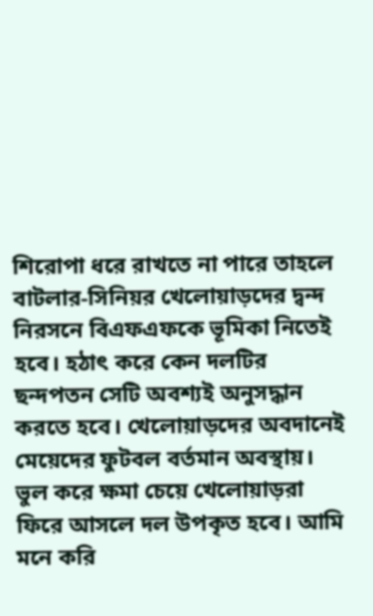শিরোপা ধরে রাখতে না পারে তাহলে বাটলার-সিনিয়র খেলোয়াড়দের দ্বন্দ নিরসনে বিএফএফকে ভূমিকা নিতেই হবে। হঠাৎ করে কেন দলটির ছন্দপতন সেটি অবশ্যই অনুসদ্ধান করতে হবে। খেলোয়াড়দের অবদানেই মেয়েদের ফুটবল বর্তমান অবস্থায়। ভুল করে ক্ষমা চেয়ে খেলোয়াড়রা ফিরে আসলে দল উপকৃত হবে। আমি মনে করি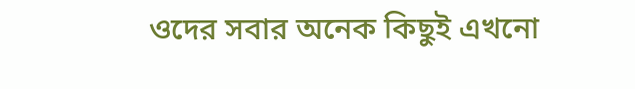ওদের সবার অনেক কিছুই এখনো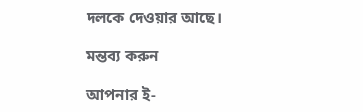দলকে দেওয়ার আছে।

মন্তব্য করুন

আপনার ই-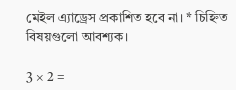মেইল এ্যাড্রেস প্রকাশিত হবে না। * চিহ্নিত বিষয়গুলো আবশ্যক।

3 × 2 =